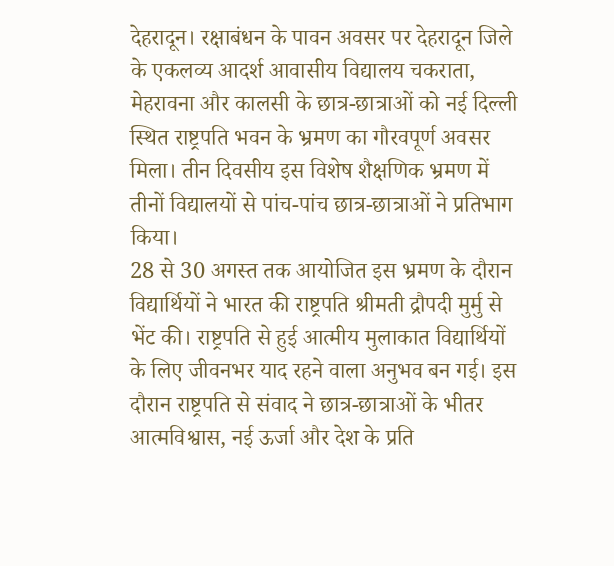देहरादून। रक्षाबंधन के पावन अवसर पर देहरादून जिले के एकलव्य आदर्श आवासीय विद्यालय चकराता, मेहरावना और कालसी के छात्र-छात्राओं को नई दिल्ली स्थित राष्ट्रपति भवन के भ्रमण का गौरवपूर्ण अवसर मिला। तीन दिवसीय इस विशेष शैक्षणिक भ्रमण में तीनों विद्यालयों से पांच-पांच छात्र-छात्राओं ने प्रतिभाग किया।
28 से 30 अगस्त तक आयोजित इस भ्रमण के दौरान विद्यार्थियों ने भारत की राष्ट्रपति श्रीमती द्रौपदी मुर्मु से भेंट की। राष्ट्रपति से हुई आत्मीय मुलाकात विद्यार्थियों के लिए जीवनभर याद रहने वाला अनुभव बन गई। इस दौरान राष्ट्रपति से संवाद ने छात्र-छात्राओं के भीतर आत्मविश्वास, नई ऊर्जा और देश के प्रति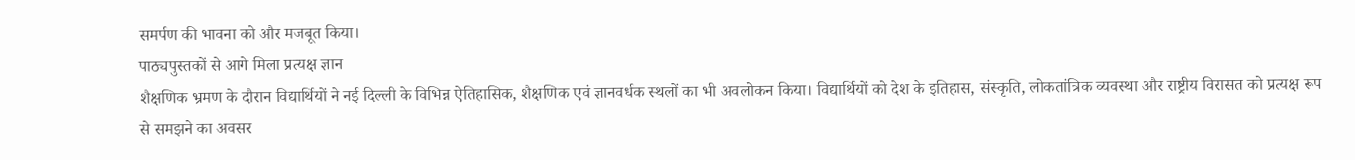समर्पण की भावना को और मजबूत किया।
पाठ्यपुस्तकों से आगे मिला प्रत्यक्ष ज्ञान
शैक्षणिक भ्रमण के दौरान विद्यार्थियों ने नई दिल्ली के विभिन्न ऐतिहासिक, शैक्षणिक एवं ज्ञानवर्धक स्थलों का भी अवलोकन किया। विद्यार्थियों को देश के इतिहास, संस्कृति, लोकतांत्रिक व्यवस्था और राष्ट्रीय विरासत को प्रत्यक्ष रूप से समझने का अवसर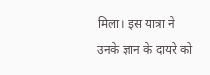मिला। इस यात्रा ने उनके ज्ञान के दायरे को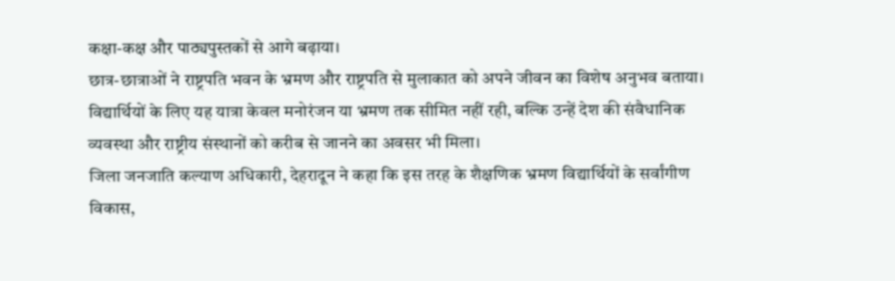कक्षा-कक्ष और पाठ्यपुस्तकों से आगे बढ़ाया।
छात्र-छात्राओं ने राष्ट्रपति भवन के भ्रमण और राष्ट्रपति से मुलाकात को अपने जीवन का विशेष अनुभव बताया। विद्यार्थियों के लिए यह यात्रा केवल मनोरंजन या भ्रमण तक सीमित नहीं रही, बल्कि उन्हें देश की संवैधानिक व्यवस्था और राष्ट्रीय संस्थानों को करीब से जानने का अवसर भी मिला।
जिला जनजाति कल्याण अधिकारी, देहरादून ने कहा कि इस तरह के शैक्षणिक भ्रमण विद्यार्थियों के सर्वांगीण विकास,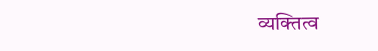व्यक्तित्व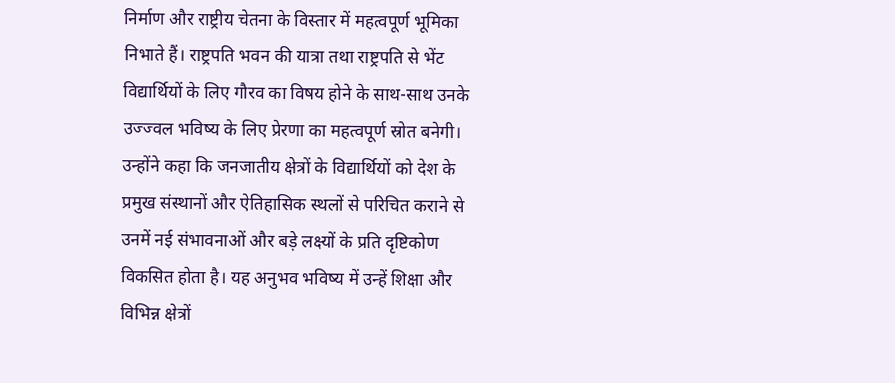निर्माण और राष्ट्रीय चेतना के विस्तार में महत्वपूर्ण भूमिका निभाते हैं। राष्ट्रपति भवन की यात्रा तथा राष्ट्रपति से भेंट विद्यार्थियों के लिए गौरव का विषय होने के साथ-साथ उनके उज्ज्वल भविष्य के लिए प्रेरणा का महत्वपूर्ण स्रोत बनेगी।
उन्होंने कहा कि जनजातीय क्षेत्रों के विद्यार्थियों को देश के प्रमुख संस्थानों और ऐतिहासिक स्थलों से परिचित कराने से उनमें नई संभावनाओं और बड़े लक्ष्यों के प्रति दृष्टिकोण विकसित होता है। यह अनुभव भविष्य में उन्हें शिक्षा और विभिन्न क्षेत्रों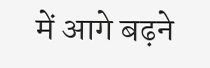में आगे बढ़ने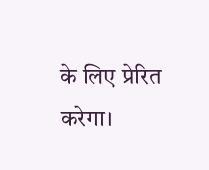के लिए प्रेरित करेगा।